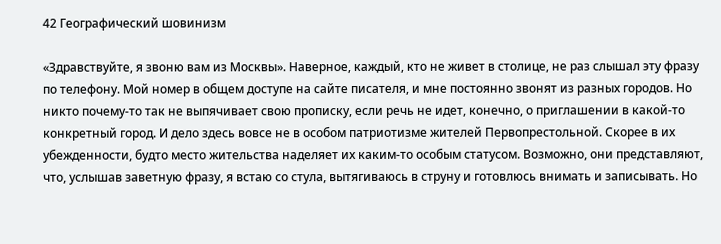42 Географический шовинизм

«Здравствуйте, я звоню вам из Москвы». Наверное, каждый, кто не живет в столице, не раз слышал эту фразу по телефону. Мой номер в общем доступе на сайте писателя, и мне постоянно звонят из разных городов. Но никто почему-то так не выпячивает свою прописку, если речь не идет, конечно, о приглашении в какой-то конкретный город. И дело здесь вовсе не в особом патриотизме жителей Первопрестольной. Скорее в их убежденности, будто место жительства наделяет их каким-то особым статусом. Возможно, они представляют, что, услышав заветную фразу, я встаю со стула, вытягиваюсь в струну и готовлюсь внимать и записывать. Но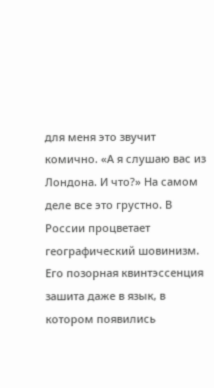для меня это звучит комично. «А я слушаю вас из Лондона. И что?» На самом деле все это грустно. В России процветает географический шовинизм. Его позорная квинтэссенция зашита даже в язык, в котором появились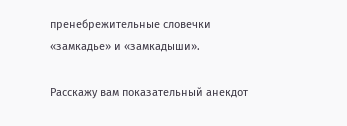пренебрежительные словечки «замкадье» и «замкадыши».

Расскажу вам показательный анекдот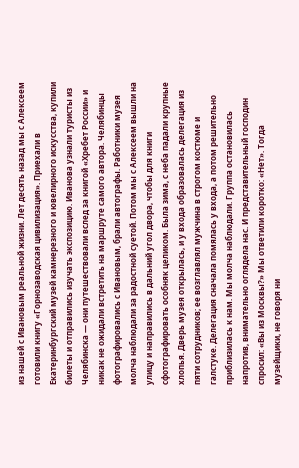из нашей с Ивановым реальной жизни. Лет десять назад мы с Алексеем готовили книгу «Горнозаводская цивилизация». Приехали в Екатеринбургский музей камнерезного и ювелирного искусства, купили билеты и отправились изучать экспозицию. Иванова узнали туристы из Челябинска — они путешествовали вслед за книгой «Хребет России» и никак не ожидали встретить на маршруте самого автора. Челябинцы фотографировались с Ивановым, брали автографы. Работники музея молча наблюдали за радостной суетой. Потом мы с Алексеем вышли на улицу и направились в дальний угол двора, чтобы для книги сфотографировать особняк целиком. Была зима, с неба падали крупные хлопья. Дверь музея открылась, и у входа образовалась делегация из пяти сотрудников; ее возглавлял мужчина в строгом костюме и галстуке. Делегация сначала помялась у входа, а потом решительно приблизилась к нам. Мы молча наблюдали. Группа остановилась напротив, внимательно оглядела нас. И представительный господин спросил: «Вы из Москвы?» Мы ответили коротко: «Нет». Тогда музейщики, не говоря ни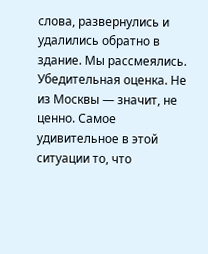слова, развернулись и удалились обратно в здание. Мы рассмеялись. Убедительная оценка. Не из Москвы — значит, не ценно. Самое удивительное в этой ситуации то, что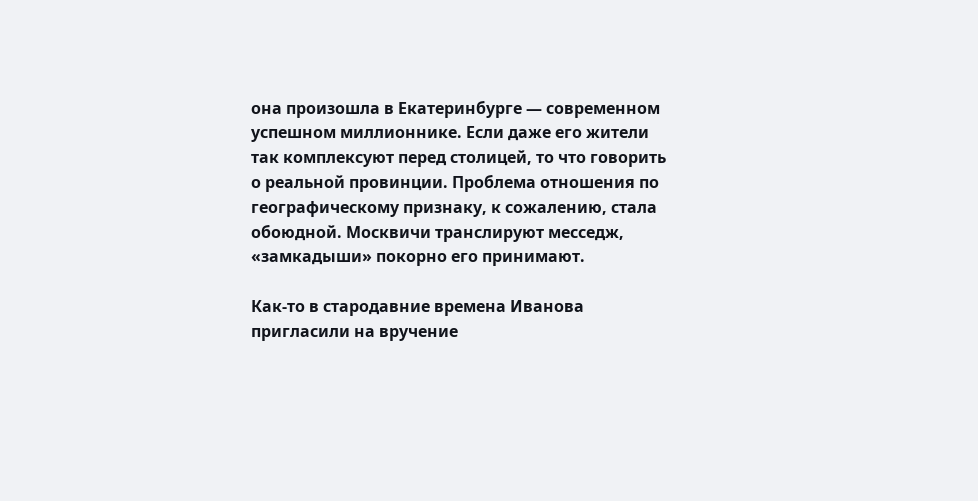она произошла в Екатеринбурге — современном успешном миллионнике. Если даже его жители так комплексуют перед столицей, то что говорить о реальной провинции. Проблема отношения по географическому признаку, к сожалению, стала обоюдной. Москвичи транслируют месседж, «замкадыши» покорно его принимают.

Как-то в стародавние времена Иванова пригласили на вручение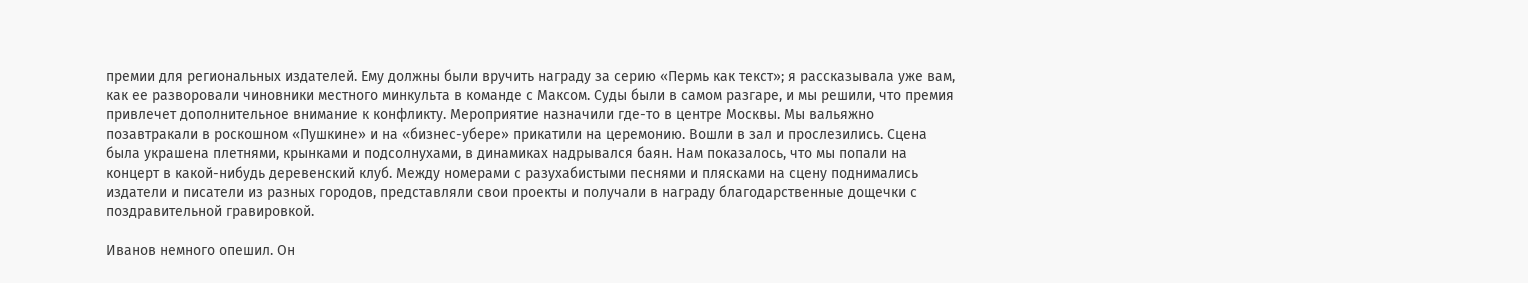премии для региональных издателей. Ему должны были вручить награду за серию «Пермь как текст»; я рассказывала уже вам, как ее разворовали чиновники местного минкульта в команде с Максом. Суды были в самом разгаре, и мы решили, что премия привлечет дополнительное внимание к конфликту. Мероприятие назначили где-то в центре Москвы. Мы вальяжно позавтракали в роскошном «Пушкине» и на «бизнес-убере» прикатили на церемонию. Вошли в зал и прослезились. Сцена была украшена плетнями, крынками и подсолнухами, в динамиках надрывался баян. Нам показалось, что мы попали на концерт в какой-нибудь деревенский клуб. Между номерами с разухабистыми песнями и плясками на сцену поднимались издатели и писатели из разных городов, представляли свои проекты и получали в награду благодарственные дощечки с поздравительной гравировкой.

Иванов немного опешил. Он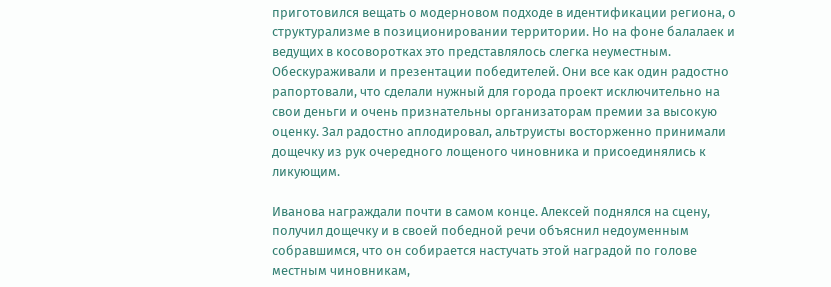приготовился вещать о модерновом подходе в идентификации региона, о структурализме в позиционировании территории. Но на фоне балалаек и ведущих в косоворотках это представлялось слегка неуместным. Обескураживали и презентации победителей. Они все как один радостно рапортовали, что сделали нужный для города проект исключительно на свои деньги и очень признательны организаторам премии за высокую оценку. Зал радостно аплодировал, альтруисты восторженно принимали дощечку из рук очередного лощеного чиновника и присоединялись к ликующим.

Иванова награждали почти в самом конце. Алексей поднялся на сцену, получил дощечку и в своей победной речи объяснил недоуменным собравшимся, что он собирается настучать этой наградой по голове местным чиновникам,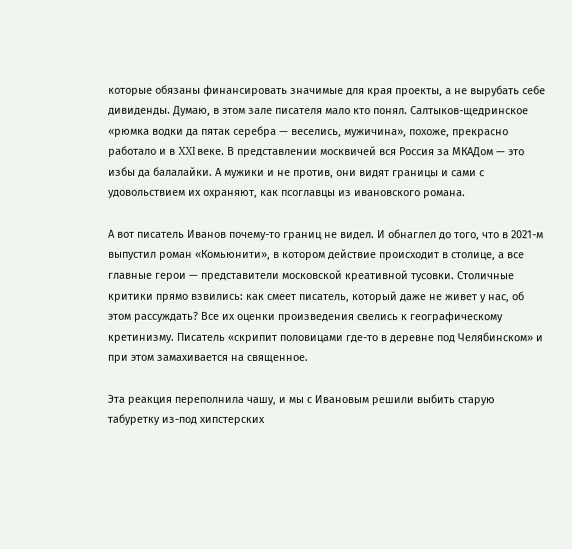которые обязаны финансировать значимые для края проекты, а не вырубать себе дивиденды. Думаю, в этом зале писателя мало кто понял. Салтыков-щедринское «рюмка водки да пятак серебра — веселись, мужичина», похоже, прекрасно работало и в XXI веке. В представлении москвичей вся Россия за МКАДом — это избы да балалайки. А мужики и не против, они видят границы и сами с удовольствием их охраняют, как псоглавцы из ивановского романа.

А вот писатель Иванов почему-то границ не видел. И обнаглел до того, что в 2021-м выпустил роман «Комьюнити», в котором действие происходит в столице, а все главные герои — представители московской креативной тусовки. Столичные критики прямо взвились: как смеет писатель, который даже не живет у нас, об этом рассуждать? Все их оценки произведения свелись к географическому кретинизму. Писатель «скрипит половицами где-то в деревне под Челябинском» и при этом замахивается на священное.

Эта реакция переполнила чашу, и мы с Ивановым решили выбить старую табуретку из-под хипстерских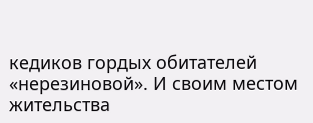кедиков гордых обитателей «нерезиновой». И своим местом жительства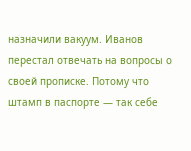назначили вакуум. Иванов перестал отвечать на вопросы о своей прописке. Потому что штамп в паспорте — так себе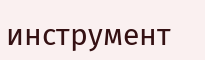инструмент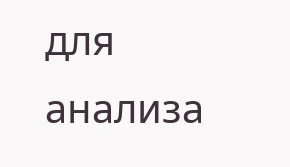для анализа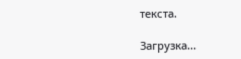текста.

Загрузка...